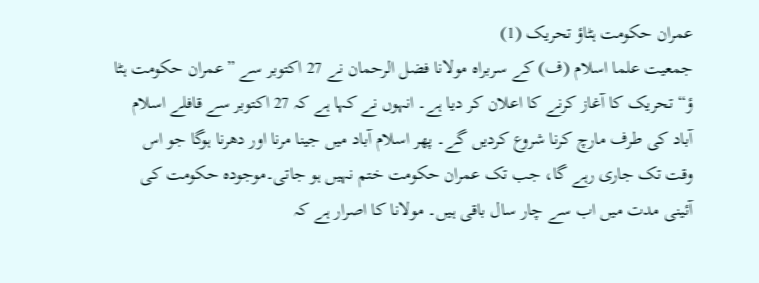عمران حکومت ہٹاؤ تحریک (1)
جمعیت علما اسلام (ف) کے سربراہ مولانا فضل الرحمان نے 27 اکتوبر سے ”عمران حکومت ہٹا ؤ“ تحریک کا آغاز کرنے کا اعلان کر دیا ہے۔ انہوں نے کہا ہے کہ 27 اکتوبر سے قافلے اسلام آباد کی طرف مارچ کرنا شروع کردیں گے۔ پھر اسلام آباد میں جینا مرنا اور دھرنا ہوگا جو اس وقت تک جاری رہے گا، جب تک عمران حکومت ختم نہیں ہو جاتی۔موجودہ حکومت کی آئینی مدت میں اب سے چار سال باقی ہیں۔ مولانا کا اصرار ہے کہ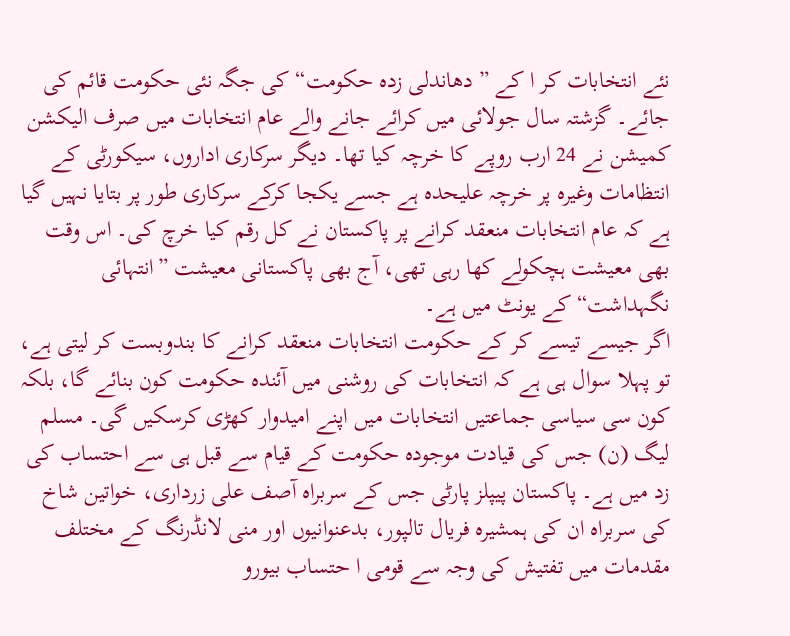نئے انتخابات کر ا کے ” دھاندلی زدہ حکومت“ کی جگہ نئی حکومت قائم کی جائے۔ گزشتہ سال جولائی میں کرائے جانے والے عام انتخابات میں صرف الیکشن کمیشن نے 24 ارب روپے کا خرچہ کیا تھا۔ دیگر سرکاری اداروں، سیکورٹی کے انتظامات وغیرہ پر خرچہ علیحدہ ہے جسے یکجا کرکے سرکاری طور پر بتایا نہیں گیا ہے کہ عام انتخابات منعقد کرانے پر پاکستان نے کل رقم کیا خرچ کی۔ اس وقت بھی معیشت ہچکولے کھا رہی تھی، آج بھی پاکستانی معیشت ”انتہائی نگہداشت“ کے یونٹ میں ہے۔
اگر جیسے تیسے کر کے حکومت انتخابات منعقد کرانے کا بندوبست کر لیتی ہے، تو پہلا سوال ہی ہے کہ انتخابات کی روشنی میں آئندہ حکومت کون بنائے گا، بلکہ کون سی سیاسی جماعتیں انتخابات میں اپنے امیدوار کھڑی کرسکیں گی۔ مسلم لیگ (ن) جس کی قیادت موجودہ حکومت کے قیام سے قبل ہی سے احتساب کی زد میں ہے۔ پاکستان پیپلز پارٹی جس کے سربراہ آصف علی زرداری، خواتین شاخ کی سربراہ ان کی ہمشیرہ فریال تالپور، بدعنوانیوں اور منی لانڈرنگ کے مختلف مقدمات میں تفتیش کی وجہ سے قومی ا حتساب بیورو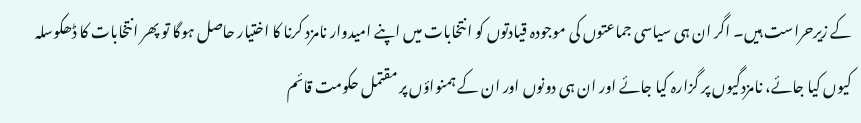کے زیرحراست ہیں۔ اگر ان ہی سیاسی جماعتوں کی موجودہ قیادتوں کو انتخابات میں اپنے امیدوار نامزد کرنا کا اختیار حاصل ہوگا تو پھر انتخابات کا ڈھکوسلہ کیوں کیا جائے، نامزدگیوں پر گزارہ کیا جائے اور ان ہی دونوں اور ان کے ہمنواؤں پر مقتمل حکومت قائم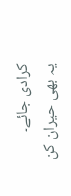کرادی جائے۔
یہ بھی حیران کن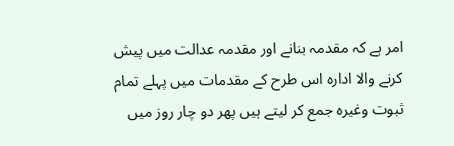امر ہے کہ مقدمہ بنانے اور مقدمہ عدالت میں پیش کرنے والا ادارہ اس طرح کے مقدمات میں پہلے تمام ثبوت وغیرہ جمع کر لیتے ہیں پھر دو چار روز میں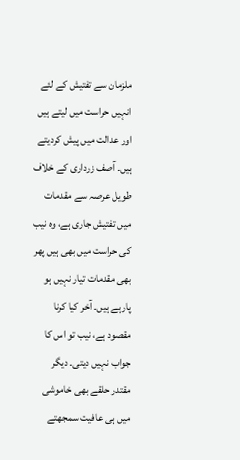ملزمان سے تفتیش کے لئے انہیں حراست میں لیتے ہیں اور عدالت میں پیش کردیتے ہیں۔ آصف زرداری کے خلاف طویل عرصہ سے مقدمات میں تفتیش جاری ہے، وہ نیب کی حراست میں بھی ہیں پھر بھی مقدمات تیار نہیں ہو پارہے ہیں۔ آخر کیا کرنا مقصود ہے، نیب تو اس کا جواب نہیں دیتی۔ دیگر مقتدر حلقے بھی خاموشی میں ہی عافیت سمجھتے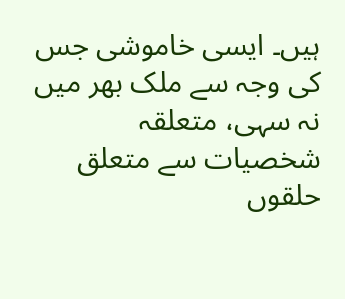ہیں۔ ایسی خاموشی جس کی وجہ سے ملک بھر میں نہ سہی، متعلقہ شخصیات سے متعلق حلقوں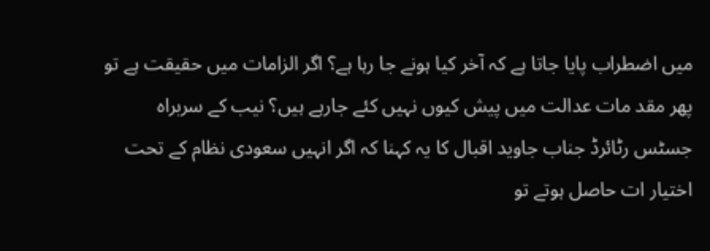میں اضطراب پایا جاتا ہے کہ آخر کیا ہونے جا رہا ہے؟ اگر الزامات میں حقیقت ہے تو پھر مقد مات عدالت میں پیش کیوں نہیں کئے جارہے ہیں؟ نیب کے سربراہ جسٹس رٹائرڈ جناب جاوید اقبال کا یہ کہنا کہ اگر انہیں سعودی نظام کے تحت اختیار ات حاصل ہوتے تو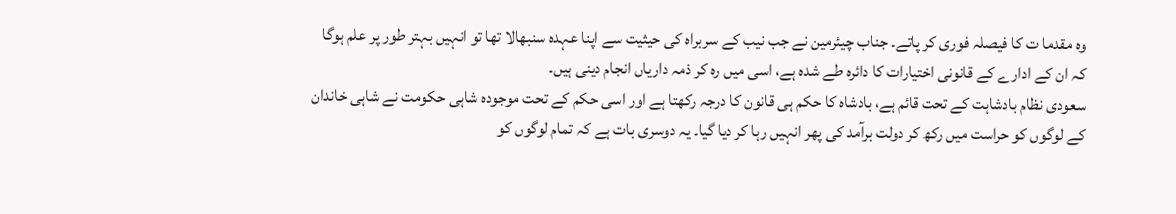وہ مقدما ت کا فیصلہ فوری کر پاتے۔ جناب چیئرمین نے جب نیب کے سربراہ کی حیثیت سے اپنا عہدہ سنبھالا تھا تو انہیں بہتر طور پر علم ہوگا کہ ان کے ادارے کے قانونی اختیارات کا دائرہ طے شدہ ہے، اسی میں رہ کر ذمہ داریاں انجام دینی ہیں۔
سعودی نظام بادشاہت کے تحت قائم ہے، بادشاہ کا حکم ہی قانون کا درجہ رکھتا ہے اور اسی حکم کے تحت موجودہ شاہی حکومت نے شاہی خاندان کے لوگوں کو حراست میں رکھ کر دولت برآمد کی پھر انہیں رہا کر دیا گیا۔ یہ دوسری بات ہے کہ تمام لوگوں کو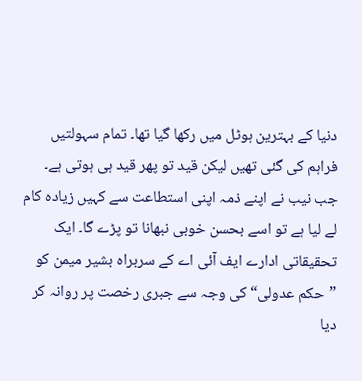دنیا کے بہترین ہوٹل میں رکھا گیا تھا۔ تمام سہولتیں فراہم کی گئی تھیں لیکن قید تو پھر قید ہی ہوتی ہے۔ جب نیب نے اپنے ذمہ اپنی استطاعت سے کہیں زیادہ کام لے لیا ہے تو اسے بحسن خوبی نبھانا تو پڑے گا۔ ایک تحقیقاتی ادارے ایف آئی اے کے سربراہ بشیر میمن کو ”حکم عدولی“ کی وجہ سے جبری رخصت پر روانہ کر دیا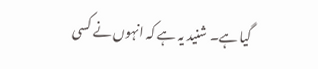گیا ہے۔ شنید یہ ہے کہ انہوں نے کسی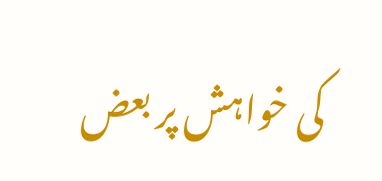کی خواہش پر بعض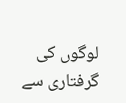لوگوں کی گرفتاری سے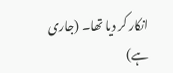انکار کر دیا تھا۔ (جاری ہے)